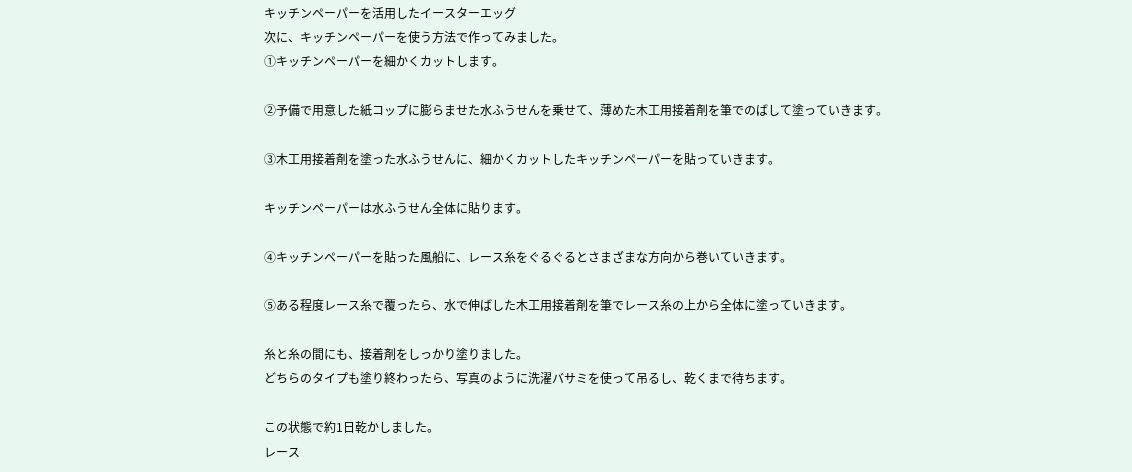キッチンペーパーを活用したイースターエッグ
次に、キッチンペーパーを使う方法で作ってみました。
①キッチンペーパーを細かくカットします。

②予備で用意した紙コップに膨らませた水ふうせんを乗せて、薄めた木工用接着剤を筆でのばして塗っていきます。

③木工用接着剤を塗った水ふうせんに、細かくカットしたキッチンペーパーを貼っていきます。

キッチンペーパーは水ふうせん全体に貼ります。

④キッチンペーパーを貼った風船に、レース糸をぐるぐるとさまざまな方向から巻いていきます。

⑤ある程度レース糸で覆ったら、水で伸ばした木工用接着剤を筆でレース糸の上から全体に塗っていきます。

糸と糸の間にも、接着剤をしっかり塗りました。
どちらのタイプも塗り終わったら、写真のように洗濯バサミを使って吊るし、乾くまで待ちます。

この状態で約1日乾かしました。
レース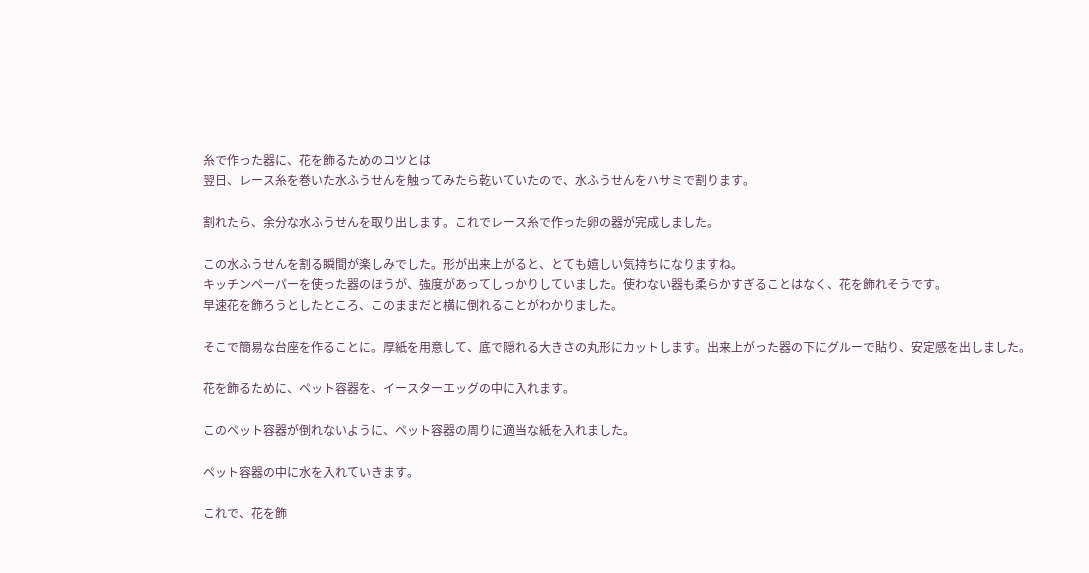糸で作った器に、花を飾るためのコツとは
翌日、レース糸を巻いた水ふうせんを触ってみたら乾いていたので、水ふうせんをハサミで割ります。

割れたら、余分な水ふうせんを取り出します。これでレース糸で作った卵の器が完成しました。

この水ふうせんを割る瞬間が楽しみでした。形が出来上がると、とても嬉しい気持ちになりますね。
キッチンペーパーを使った器のほうが、強度があってしっかりしていました。使わない器も柔らかすぎることはなく、花を飾れそうです。
早速花を飾ろうとしたところ、このままだと横に倒れることがわかりました。

そこで簡易な台座を作ることに。厚紙を用意して、底で隠れる大きさの丸形にカットします。出来上がった器の下にグルーで貼り、安定感を出しました。

花を飾るために、ペット容器を、イースターエッグの中に入れます。

このペット容器が倒れないように、ペット容器の周りに適当な紙を入れました。

ペット容器の中に水を入れていきます。

これで、花を飾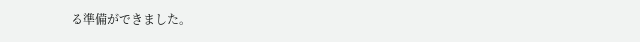る準備ができました。